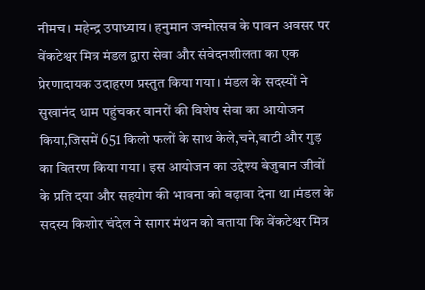नीमच। महेन्द्र उपाध्याय। हनुमान जन्मोत्सव के पावन अवसर पर वेंकटेश्वर मित्र मंडल द्वारा सेवा और संवेदनशीलता का एक प्रेरणादायक उदाहरण प्रस्तुत किया गया। मंडल के सदस्यों ने सुखानंद धाम पहुंचकर वानरों की विशेष सेवा का आयोजन किया,जिसमें 651 किलो फलों के साथ केले,चने,बाटी और गुड़ का वितरण किया गया। इस आयोजन का उद्देश्य बेजुबान जीवों के प्रति दया और सहयोग की भावना को बढ़ावा देना था।मंडल के सदस्य किशोर चंदेल ने सागर मंथन को बताया कि वेंकटेश्वर मित्र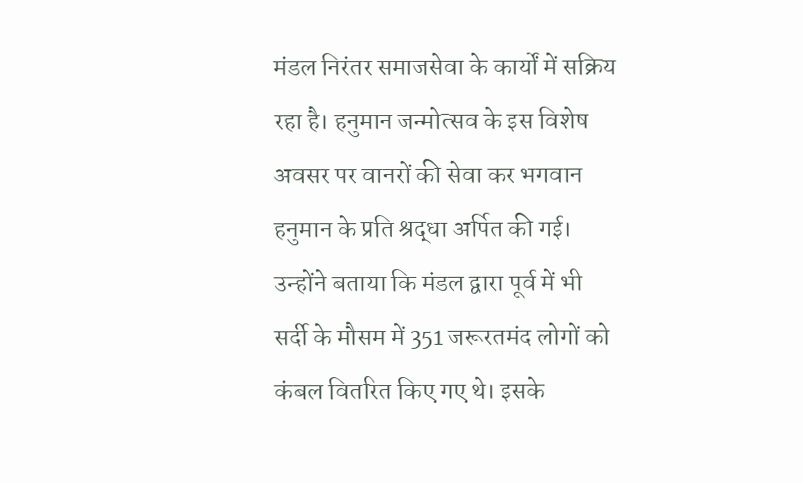मंडल निरंतर समाजसेवा के कार्यों में सक्रिय रहा है। हनुमान जन्मोत्सव के इस विशेष अवसर पर वानरों की सेवा कर भगवान हनुमान के प्रति श्रद्धा अर्पित की गई। उन्होंने बताया कि मंडल द्वारा पूर्व में भी सर्दी के मौसम में 351 जरूरतमंद लोगों को कंबल वितरित किए गए थे। इसके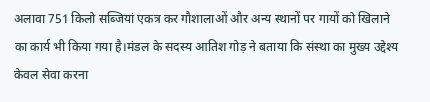अलावा 751 किलो सब्जियां एकत्र कर गौशालाओं और अन्य स्थानों पर गायों को खिलाने का कार्य भी किया गया है।मंडल के सदस्य आतिश गोड़ ने बताया कि संस्था का मुख्य उद्देश्य केवल सेवा करना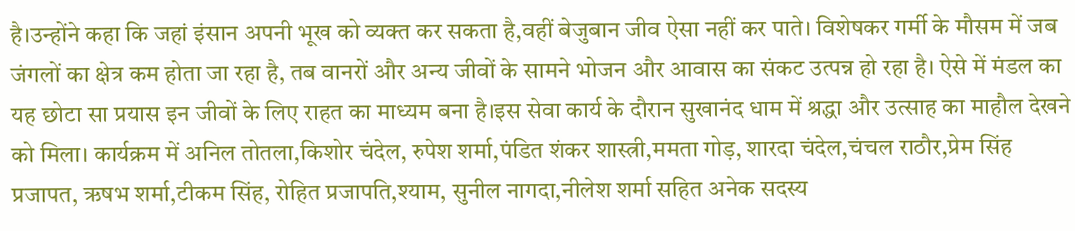है।उन्होंने कहा कि जहां इंसान अपनी भूख को व्यक्त कर सकता है,वहीं बेजुबान जीव ऐसा नहीं कर पाते। विशेषकर गर्मी के मौसम में जब जंगलों का क्षेत्र कम होता जा रहा है, तब वानरों और अन्य जीवों के सामने भोजन और आवास का संकट उत्पन्न हो रहा है। ऐसे में मंडल का यह छोटा सा प्रयास इन जीवों के लिए राहत का माध्यम बना है।इस सेवा कार्य के दौरान सुखानंद धाम में श्रद्धा और उत्साह का माहौल देखने को मिला। कार्यक्रम में अनिल तोतला,किशोर चंदेल, रुपेश शर्मा,पंडित शंकर शास्त्री,ममता गोड़, शारदा चंदेल,चंचल राठौर,प्रेम सिंह प्रजापत, ऋषभ शर्मा,टीकम सिंह, रोहित प्रजापति,श्याम, सुनील नागदा,नीलेश शर्मा सहित अनेक सदस्य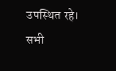उपस्थित रहे। सभी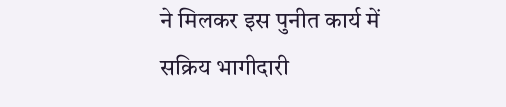ने मिलकर इस पुनीत कार्य में सक्रिय भागीदारी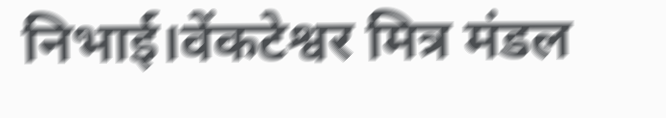निभाई।वेंकटेश्वर मित्र मंडल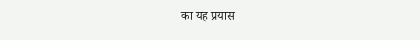का यह प्रयास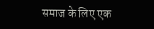समाज के लिए एक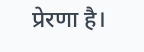प्रेरणा है।